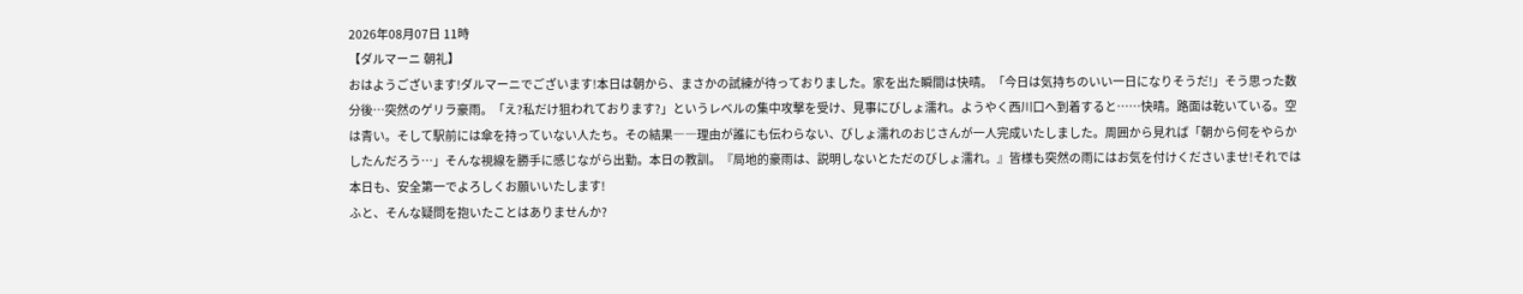2026年08月07日 11時
【ダルマーニ 朝礼】
おはようございます!ダルマーニでございます!本日は朝から、まさかの試練が待っておりました。家を出た瞬間は快晴。「今日は気持ちのいい一日になりそうだ!」そう思った数分後…突然のゲリラ豪雨。「え?私だけ狙われております?」というレベルの集中攻撃を受け、見事にびしょ濡れ。ようやく西川口へ到着すると……快晴。路面は乾いている。空は青い。そして駅前には傘を持っていない人たち。その結果――理由が誰にも伝わらない、びしょ濡れのおじさんが一人完成いたしました。周囲から見れば「朝から何をやらかしたんだろう…」そんな視線を勝手に感じながら出勤。本日の教訓。『局地的豪雨は、説明しないとただのびしょ濡れ。』皆様も突然の雨にはお気を付けくださいませ!それでは本日も、安全第一でよろしくお願いいたします!
ふと、そんな疑問を抱いたことはありませんか?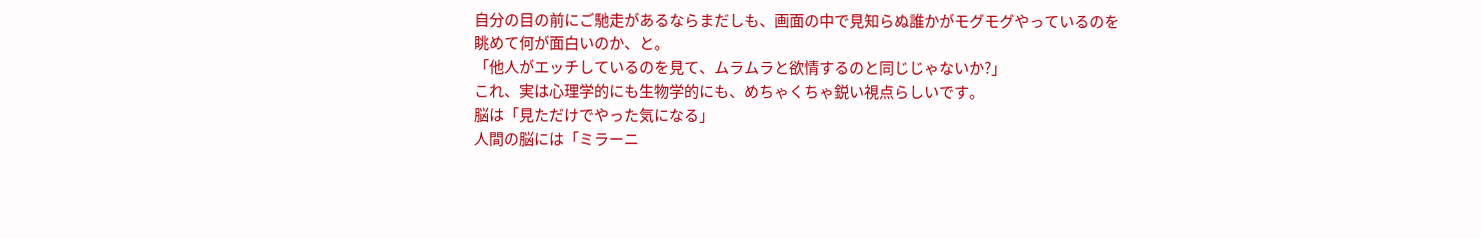自分の目の前にご馳走があるならまだしも、画面の中で見知らぬ誰かがモグモグやっているのを眺めて何が面白いのか、と。
「他人がエッチしているのを見て、ムラムラと欲情するのと同じじゃないか?」
これ、実は心理学的にも生物学的にも、めちゃくちゃ鋭い視点らしいです。
脳は「見ただけでやった気になる」
人間の脳には「ミラーニ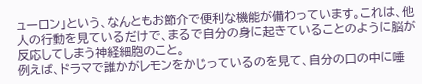ューロン」という、なんともお節介で便利な機能が備わっています。これは、他人の行動を見ているだけで、まるで自分の身に起きていることのように脳が反応してしまう神経細胞のこと。
例えば、ドラマで誰かがレモンをかじっているのを見て、自分の口の中に唾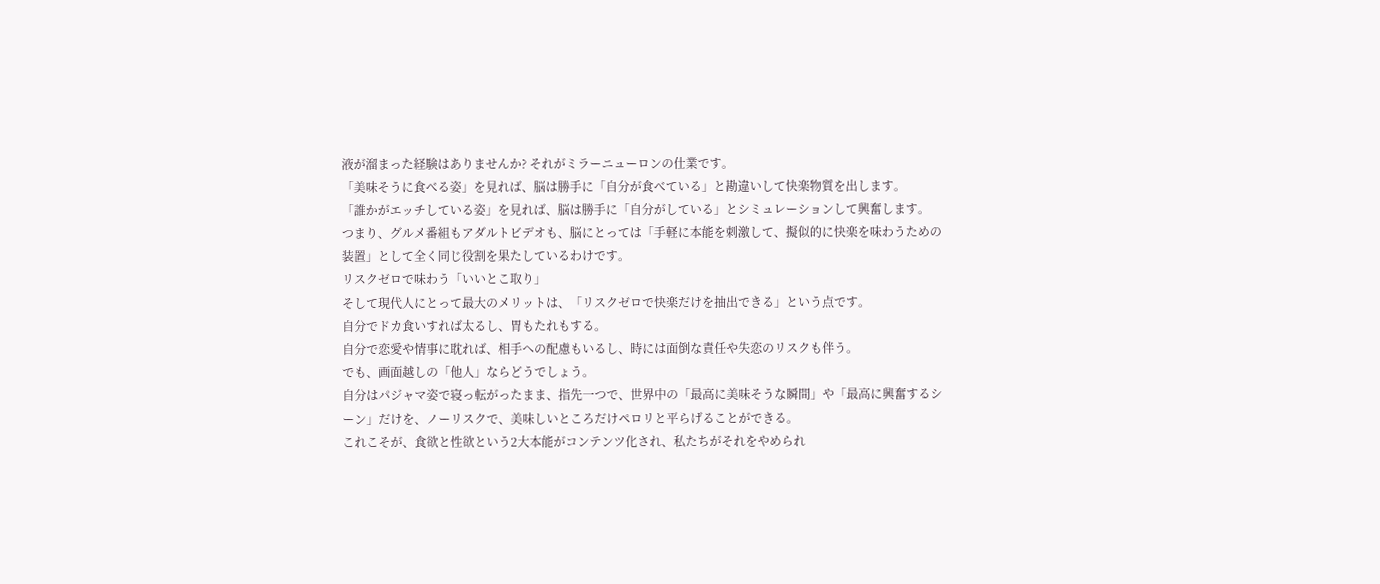液が溜まった経験はありませんか? それがミラーニューロンの仕業です。
「美味そうに食べる姿」を見れば、脳は勝手に「自分が食べている」と勘違いして快楽物質を出します。
「誰かがエッチしている姿」を見れば、脳は勝手に「自分がしている」とシミュレーションして興奮します。
つまり、グルメ番組もアダルトビデオも、脳にとっては「手軽に本能を刺激して、擬似的に快楽を味わうための装置」として全く同じ役割を果たしているわけです。
リスクゼロで味わう「いいとこ取り」
そして現代人にとって最大のメリットは、「リスクゼロで快楽だけを抽出できる」という点です。
自分でドカ食いすれば太るし、胃もたれもする。
自分で恋愛や情事に耽れば、相手への配慮もいるし、時には面倒な責任や失恋のリスクも伴う。
でも、画面越しの「他人」ならどうでしょう。
自分はパジャマ姿で寝っ転がったまま、指先一つで、世界中の「最高に美味そうな瞬間」や「最高に興奮するシーン」だけを、ノーリスクで、美味しいところだけペロリと平らげることができる。
これこそが、食欲と性欲という2大本能がコンテンツ化され、私たちがそれをやめられ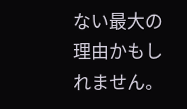ない最大の理由かもしれません。